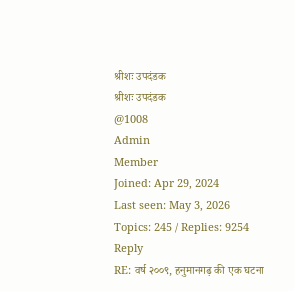श्रीशः उपदंडक
श्रीशः उपदंडक
@1008
Admin
Member
Joined: Apr 29, 2024
Last seen: May 3, 2026
Topics: 245 / Replies: 9254
Reply
RE: वर्ष २००९, हनुमानगढ़ की एक घटना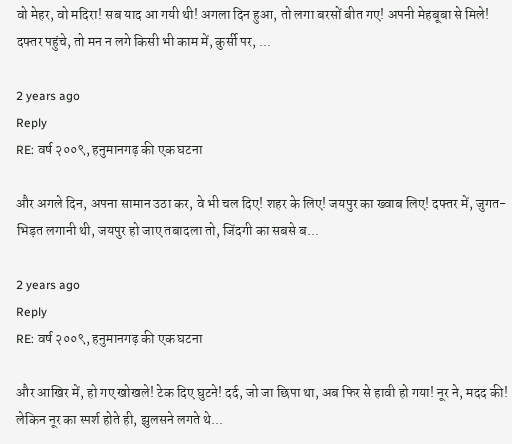वो मेहर, वो मदिरा! सब याद आ गयी थी! अगला दिन हुआ, तो लगा बरसों बीत गए! अपनी मेहबूबा से मिले! दफ्तर पहुंचे, तो मन न लगे किसी भी काम में, कुर्सी पर, ...

2 years ago
Reply
RE: वर्ष २००९, हनुमानगढ़ की एक घटना

और अगले दिन, अपना सामान उठा कर, वे भी चल दिए! शहर के लिए! जयपुर का ख्वाब लिए! दफ्तर में, जुगत-भिड़त लगानी थी, जयपुर हो जाए तबादला तो, जिंदगी का सबसे ब...

2 years ago
Reply
RE: वर्ष २००९, हनुमानगढ़ की एक घटना

और आखिर में, हो गए खोखले! टेक दिए घुटने! दर्द, जो जा छिपा था, अब फिर से हावी हो गया! नूर ने, मदद की! लेकिन नूर का स्पर्श होते ही, झुलसने लगते थे...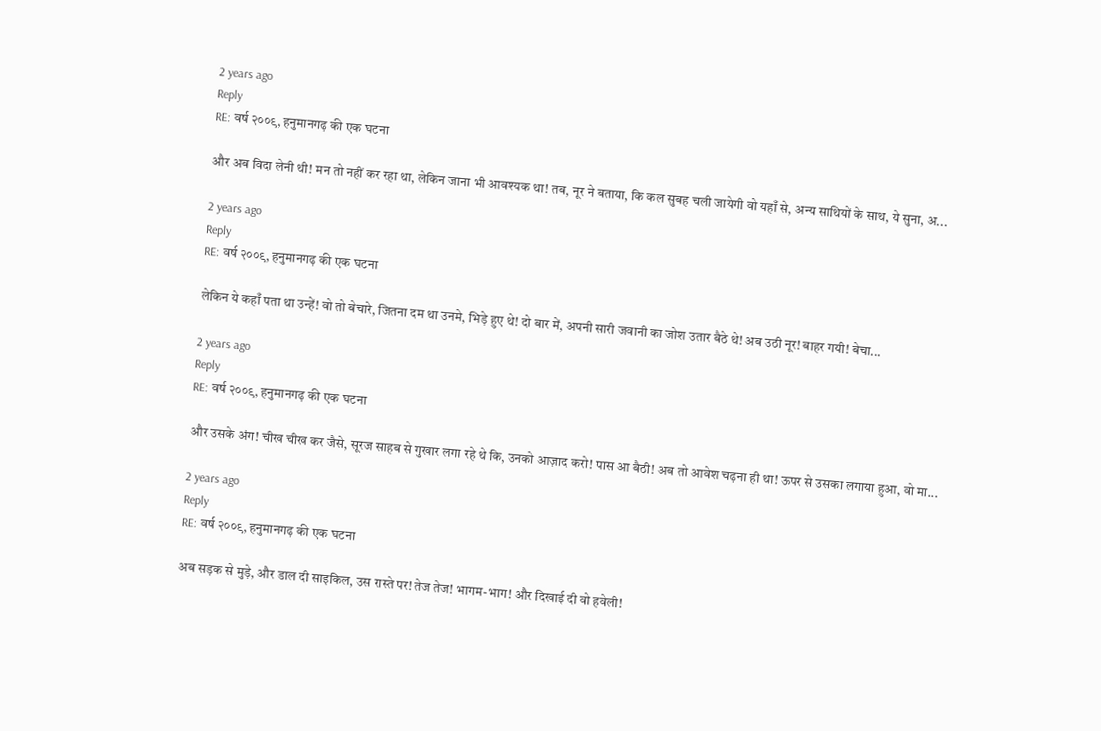2 years ago
Reply
RE: वर्ष २००९, हनुमानगढ़ की एक घटना

और अब विदा लेनी थी! मन तो नहीं कर रहा था, लेकिन जाना भी आवश्यक था! तब, नूर ने बताया, कि कल सुबह चली जायेगी वो यहाँ से, अन्य साथियों के साथ, ये सुना, अ...

2 years ago
Reply
RE: वर्ष २००९, हनुमानगढ़ की एक घटना

लेकिन ये कहाँ पता था उन्हें! वो तो बेचारे, जितना दम था उनमे, भिड़े हुए थे! दो बार में, अपनी सारी जवानी का जोश उतार बैठे थे! अब उठी नूर! बाहर गयी! बेचा...

2 years ago
Reply
RE: वर्ष २००९, हनुमानगढ़ की एक घटना

और उसके अंग! चीख चीख कर जैसे, सूरज साहब से गुखार लगा रहे थे कि, उनको आज़ाद करो! पास आ बैठी! अब तो आवेश चढ़ना ही था! ऊपर से उसका लगाया हुआ, वो मा...

2 years ago
Reply
RE: वर्ष २००९, हनुमानगढ़ की एक घटना

अब सड़क से मुड़े, और डाल दी साइकिल, उस रास्ते पर! तेज तेज! भागम-भाग! और दिखाई दी वो हवेली!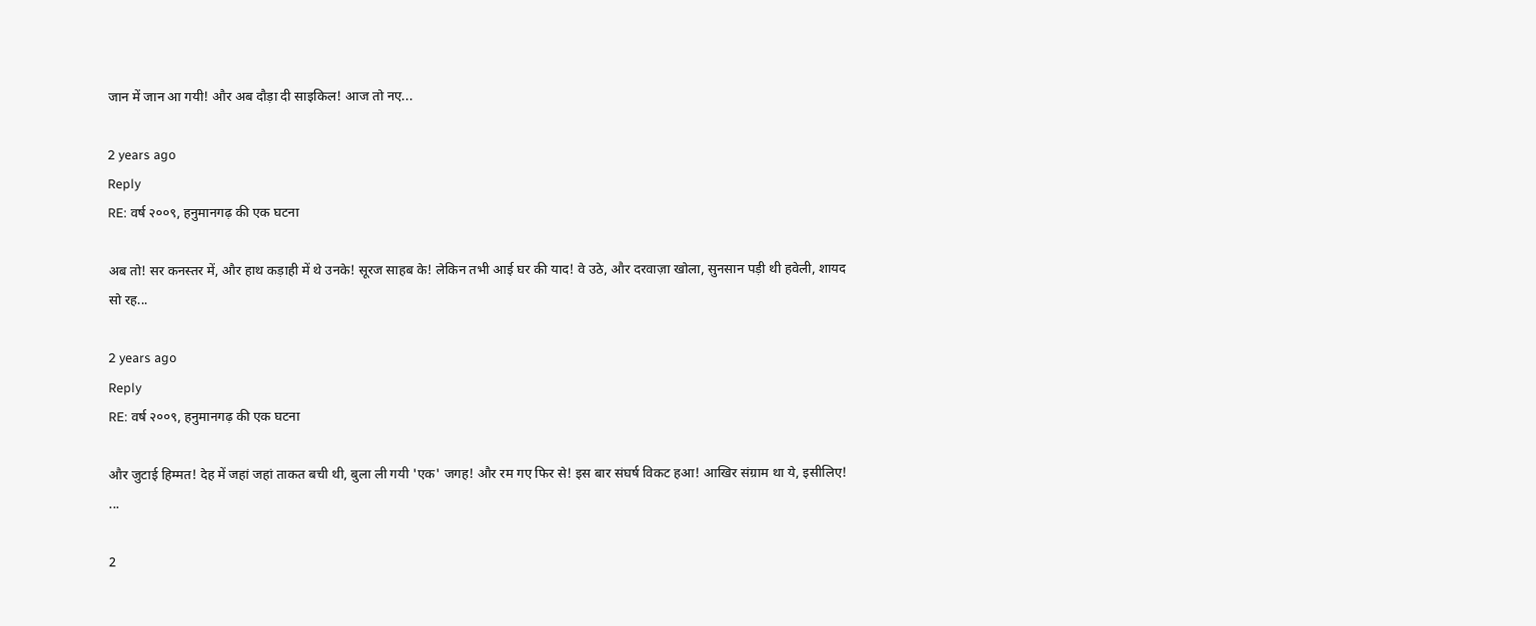जान में जान आ गयी! और अब दौड़ा दी साइकिल! आज तो नए...

2 years ago
Reply
RE: वर्ष २००९, हनुमानगढ़ की एक घटना

अब तो! सर कनस्तर में, और हाथ कड़ाही में थे उनके! सूरज साहब के! लेकिन तभी आई घर की याद! वे उठे, और दरवाज़ा खोला, सुनसान पड़ी थी हवेली, शायद सो रह...

2 years ago
Reply
RE: वर्ष २००९, हनुमानगढ़ की एक घटना

और जुटाई हिम्मत! देह में जहां जहां ताकत बची थी, बुला ली गयी 'एक' जगह! और रम गए फिर से! इस बार संघर्ष विकट हआ! आखिर संग्राम था ये, इसीलिए! ...

2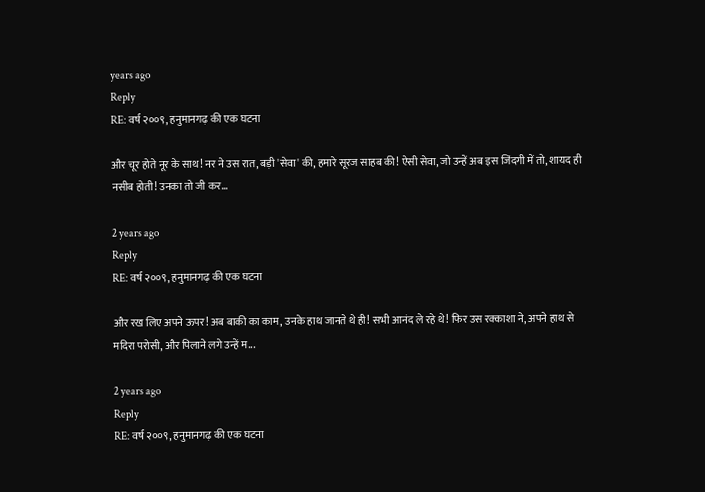years ago
Reply
RE: वर्ष २००९, हनुमानगढ़ की एक घटना

और चूर होते नूर के साथ! नर ने उस रात, बड़ी 'सेवा' की, हमारे सूरज साहब की! ऐसी सेवा, जो उन्हें अब इस जिंदगी में तो, शायद ही नसीब होती! उनका तो जी कर...

2 years ago
Reply
RE: वर्ष २००९, हनुमानगढ़ की एक घटना

और रख लिए अपने ऊपर! अब बाकी का काम, उनके हाथ जानते थे ही! सभी आनंद ले रहे थे! फिर उस रक्काशा ने, अपने हाथ से मदिरा परोसी, और पिलाने लगे उन्हें म...

2 years ago
Reply
RE: वर्ष २००९, हनुमानगढ़ की एक घटना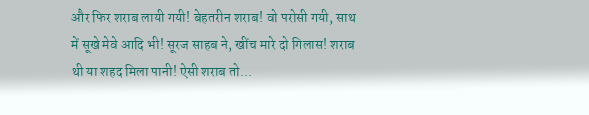और फिर शराब लायी गयी! बेहतरीन शराब! वो परोसी गयी, साथ में सूखे मेवे आदि भी! सूरज साहब ने, खींच मारे दो गिलास! शराब थी या शहद मिला पानी! ऐसी शराब तो...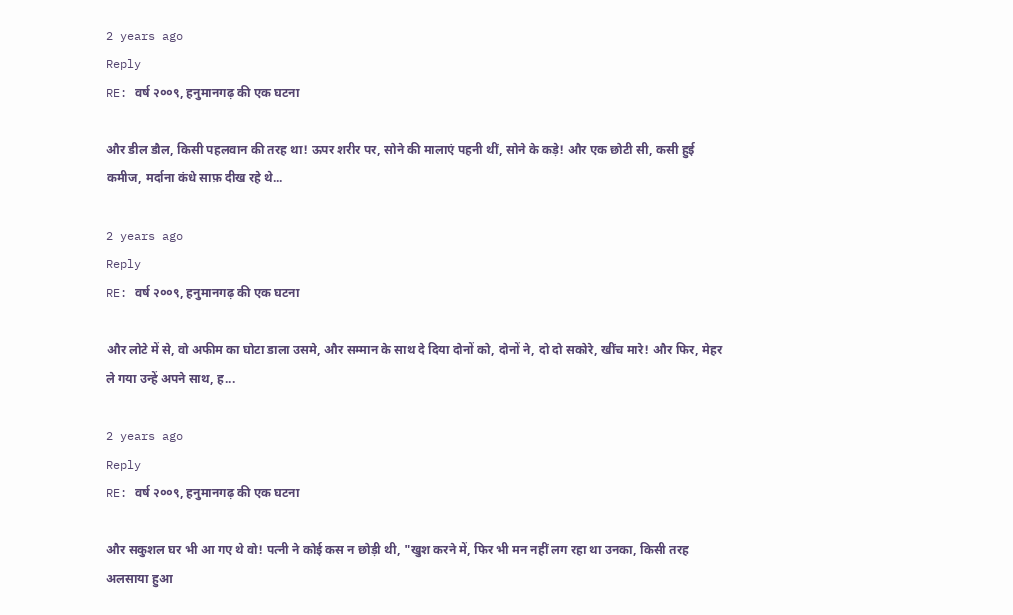2 years ago
Reply
RE: वर्ष २००९, हनुमानगढ़ की एक घटना

और डील डौल, किसी पहलवान की तरह था! ऊपर शरीर पर, सोने की मालाएं पहनी थीं, सोने के कड़े! और एक छोटी सी, कसी हुई कमीज, मर्दाना कंधे साफ़ दीख रहे थे...

2 years ago
Reply
RE: वर्ष २००९, हनुमानगढ़ की एक घटना

और लोटे में से, वो अफीम का घोटा डाला उसमे, और सम्मान के साथ दे दिया दोनों को, दोनों ने, दो दो सकोरे, खींच मारे! और फिर, मेहर ले गया उन्हें अपने साथ, ह...

2 years ago
Reply
RE: वर्ष २००९, हनुमानगढ़ की एक घटना

और सकुशल घर भी आ गए थे वो! पत्नी ने कोई कस न छोड़ी थी, "खुश करने में, फिर भी मन नहीं लग रहा था उनका, किसी तरह अलसाया हुआ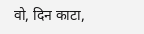वो, दिन काटा,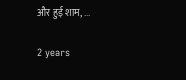और हुई शाम, ...

2 years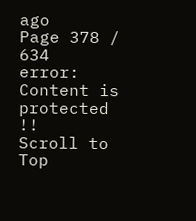ago
Page 378 / 634
error: Content is protected !!
Scroll to Top